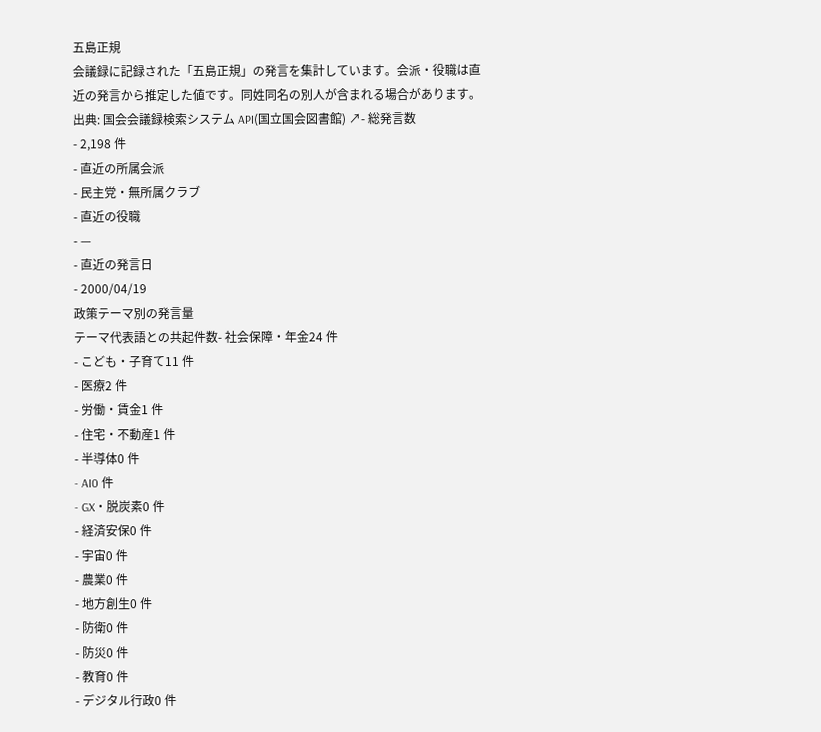五島正規
会議録に記録された「五島正規」の発言を集計しています。会派・役職は直近の発言から推定した値です。同姓同名の別人が含まれる場合があります。
出典: 国会会議録検索システム API(国立国会図書館) ↗- 総発言数
- 2,198 件
- 直近の所属会派
- 民主党・無所属クラブ
- 直近の役職
- —
- 直近の発言日
- 2000/04/19
政策テーマ別の発言量
テーマ代表語との共起件数- 社会保障・年金24 件
- こども・子育て11 件
- 医療2 件
- 労働・賃金1 件
- 住宅・不動産1 件
- 半導体0 件
- AI0 件
- GX・脱炭素0 件
- 経済安保0 件
- 宇宙0 件
- 農業0 件
- 地方創生0 件
- 防衛0 件
- 防災0 件
- 教育0 件
- デジタル行政0 件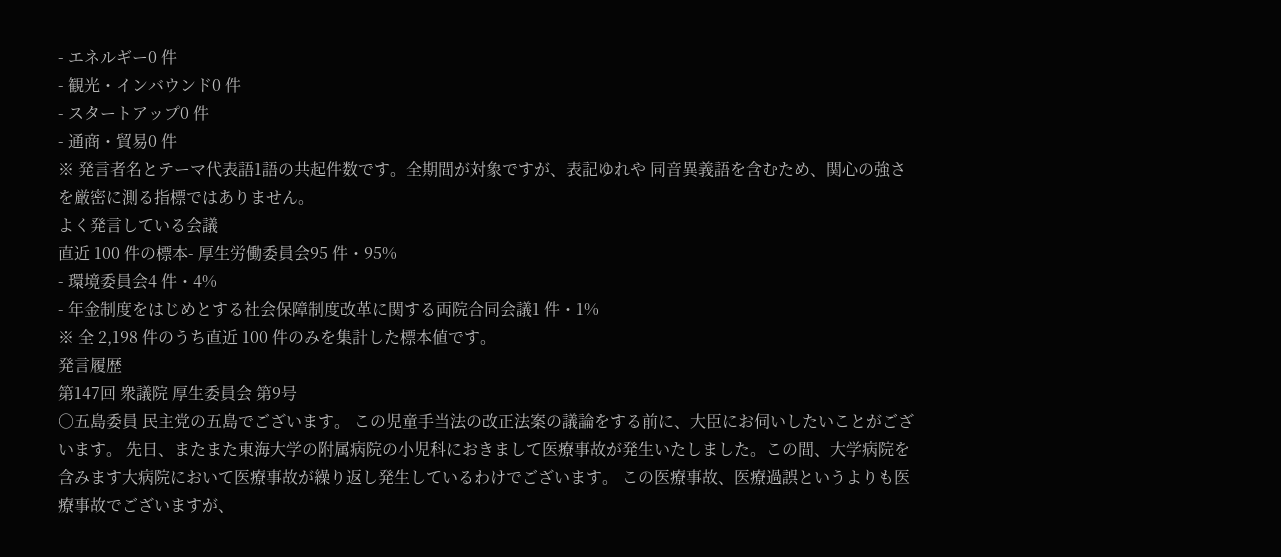- エネルギー0 件
- 観光・インバウンド0 件
- スタートアップ0 件
- 通商・貿易0 件
※ 発言者名とテーマ代表語1語の共起件数です。全期間が対象ですが、表記ゆれや 同音異義語を含むため、関心の強さを厳密に測る指標ではありません。
よく発言している会議
直近 100 件の標本- 厚生労働委員会95 件・95%
- 環境委員会4 件・4%
- 年金制度をはじめとする社会保障制度改革に関する両院合同会議1 件・1%
※ 全 2,198 件のうち直近 100 件のみを集計した標本値です。
発言履歴
第147回 衆議院 厚生委員会 第9号
○五島委員 民主党の五島でございます。 この児童手当法の改正法案の議論をする前に、大臣にお伺いしたいことがございます。 先日、またまた東海大学の附属病院の小児科におきまして医療事故が発生いたしました。この間、大学病院を含みます大病院において医療事故が繰り返し発生しているわけでございます。 この医療事故、医療過誤というよりも医療事故でございますが、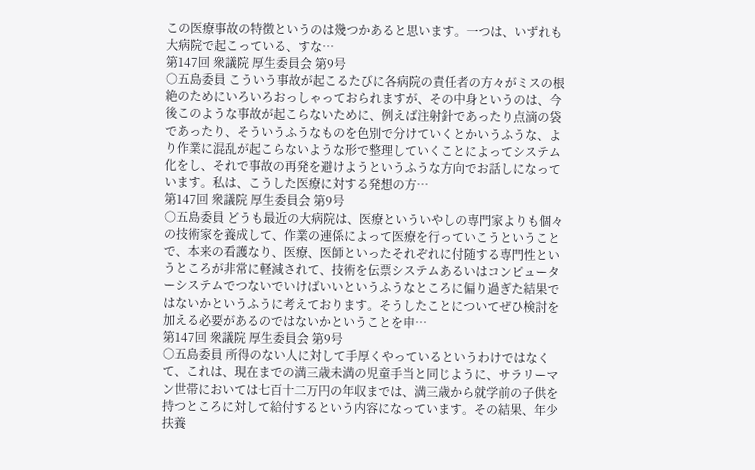この医療事故の特徴というのは幾つかあると思います。一つは、いずれも大病院で起こっている、すな…
第147回 衆議院 厚生委員会 第9号
○五島委員 こういう事故が起こるたびに各病院の責任者の方々がミスの根絶のためにいろいろおっしゃっておられますが、その中身というのは、今後このような事故が起こらないために、例えば注射針であったり点滴の袋であったり、そういうふうなものを色別で分けていくとかいうふうな、より作業に混乱が起こらないような形で整理していくことによってシステム化をし、それで事故の再発を避けようというふうな方向でお話しになっています。私は、こうした医療に対する発想の方…
第147回 衆議院 厚生委員会 第9号
○五島委員 どうも最近の大病院は、医療といういやしの専門家よりも個々の技術家を養成して、作業の連係によって医療を行っていこうということで、本来の看護なり、医療、医師といったそれぞれに付随する専門性というところが非常に軽減されて、技術を伝票システムあるいはコンピューターシステムでつないでいけばいいというふうなところに偏り過ぎた結果ではないかというふうに考えております。そうしたことについてぜひ検討を加える必要があるのではないかということを申…
第147回 衆議院 厚生委員会 第9号
○五島委員 所得のない人に対して手厚くやっているというわけではなくて、これは、現在までの満三歳未満の児童手当と同じように、サラリーマン世帯においては七百十二万円の年収までは、満三歳から就学前の子供を持つところに対して給付するという内容になっています。その結果、年少扶養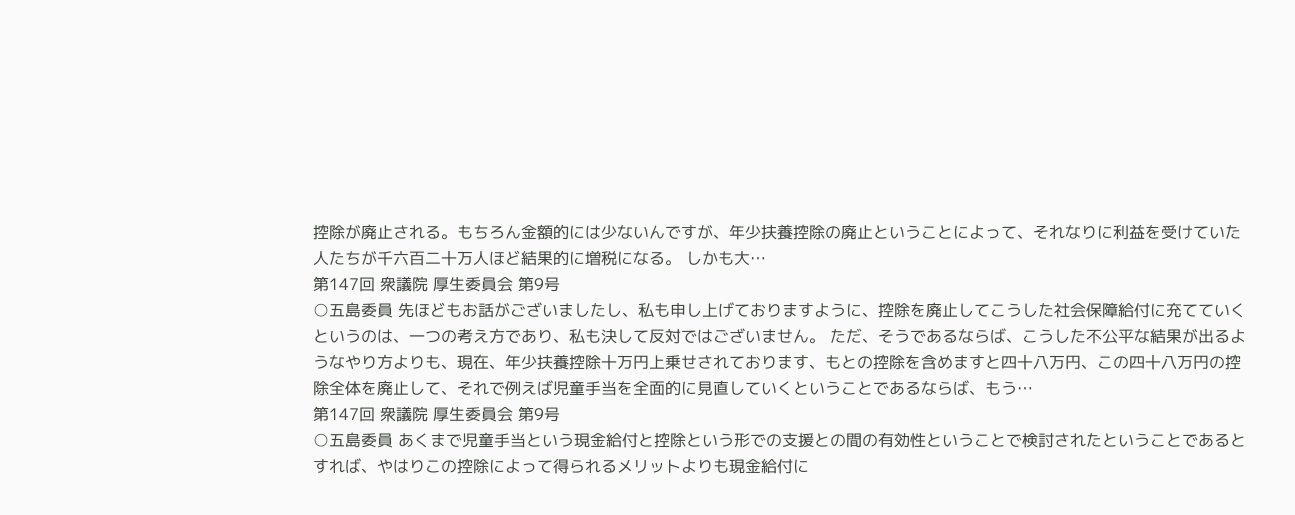控除が廃止される。もちろん金額的には少ないんですが、年少扶養控除の廃止ということによって、それなりに利益を受けていた人たちが千六百二十万人ほど結果的に増税になる。 しかも大…
第147回 衆議院 厚生委員会 第9号
○五島委員 先ほどもお話がございましたし、私も申し上げておりますように、控除を廃止してこうした社会保障給付に充てていくというのは、一つの考え方であり、私も決して反対ではございません。 ただ、そうであるならば、こうした不公平な結果が出るようなやり方よりも、現在、年少扶養控除十万円上乗せされております、もとの控除を含めますと四十八万円、この四十八万円の控除全体を廃止して、それで例えば児童手当を全面的に見直していくということであるならば、もう…
第147回 衆議院 厚生委員会 第9号
○五島委員 あくまで児童手当という現金給付と控除という形での支援との間の有効性ということで検討されたということであるとすれば、やはりこの控除によって得られるメリットよりも現金給付に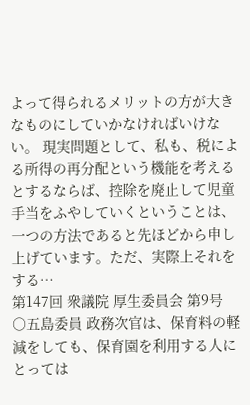よって得られるメリットの方が大きなものにしていかなければいけない。 現実問題として、私も、税による所得の再分配という機能を考えるとするならば、控除を廃止して児童手当をふやしていくということは、一つの方法であると先ほどから申し上げています。ただ、実際上それをする…
第147回 衆議院 厚生委員会 第9号
○五島委員 政務次官は、保育料の軽減をしても、保育園を利用する人にとっては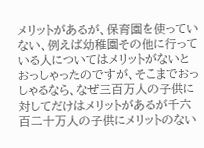メリットがあるが、保育園を使っていない、例えば幼稚園その他に行っている人についてはメリットがないとおっしゃったのですが、そこまでおっしゃるなら、なぜ三百万人の子供に対してだけはメリットがあるが千六百二十万人の子供にメリットのない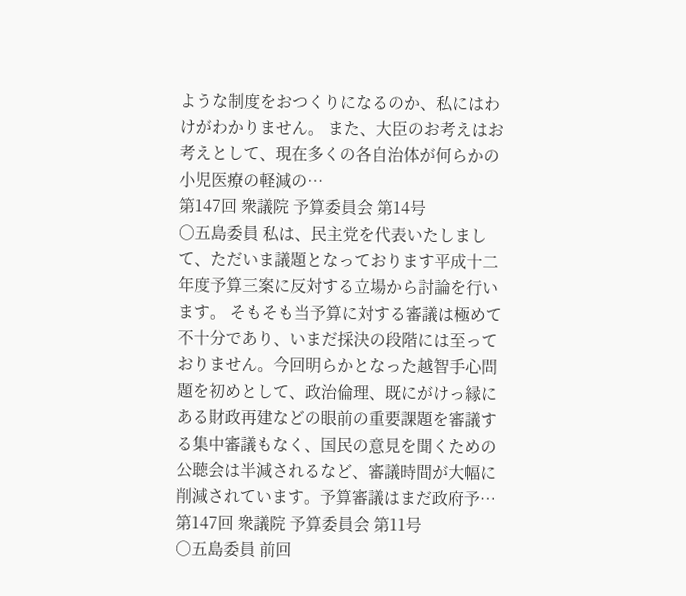ような制度をおつくりになるのか、私にはわけがわかりません。 また、大臣のお考えはお考えとして、現在多くの各自治体が何らかの小児医療の軽減の…
第147回 衆議院 予算委員会 第14号
○五島委員 私は、民主党を代表いたしまして、ただいま議題となっております平成十二年度予算三案に反対する立場から討論を行います。 そもそも当予算に対する審議は極めて不十分であり、いまだ採決の段階には至っておりません。今回明らかとなった越智手心問題を初めとして、政治倫理、既にがけっ縁にある財政再建などの眼前の重要課題を審議する集中審議もなく、国民の意見を聞くための公聴会は半減されるなど、審議時間が大幅に削減されています。予算審議はまだ政府予…
第147回 衆議院 予算委員会 第11号
○五島委員 前回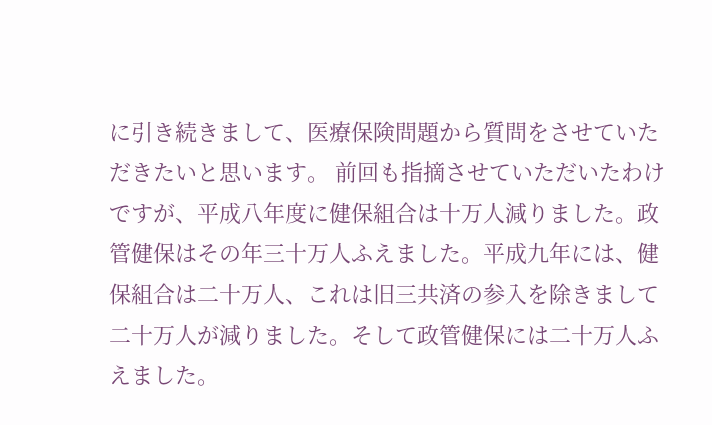に引き続きまして、医療保険問題から質問をさせていただきたいと思います。 前回も指摘させていただいたわけですが、平成八年度に健保組合は十万人減りました。政管健保はその年三十万人ふえました。平成九年には、健保組合は二十万人、これは旧三共済の参入を除きまして二十万人が減りました。そして政管健保には二十万人ふえました。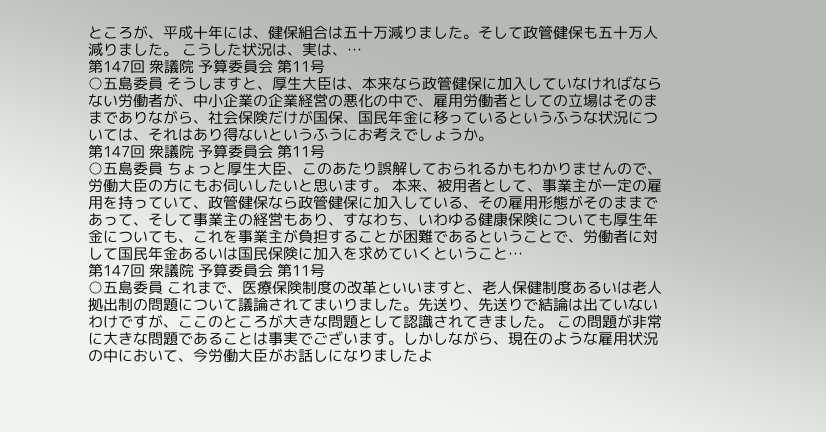ところが、平成十年には、健保組合は五十万減りました。そして政管健保も五十万人減りました。 こうした状況は、実は、…
第147回 衆議院 予算委員会 第11号
○五島委員 そうしますと、厚生大臣は、本来なら政管健保に加入していなければならない労働者が、中小企業の企業経営の悪化の中で、雇用労働者としての立場はそのままでありながら、社会保険だけが国保、国民年金に移っているというふうな状況については、それはあり得ないというふうにお考えでしょうか。
第147回 衆議院 予算委員会 第11号
○五島委員 ちょっと厚生大臣、このあたり誤解しておられるかもわかりませんので、労働大臣の方にもお伺いしたいと思います。 本来、被用者として、事業主が一定の雇用を持っていて、政管健保なら政管健保に加入している、その雇用形態がそのままであって、そして事業主の経営もあり、すなわち、いわゆる健康保険についても厚生年金についても、これを事業主が負担することが困難であるということで、労働者に対して国民年金あるいは国民保険に加入を求めていくということ…
第147回 衆議院 予算委員会 第11号
○五島委員 これまで、医療保険制度の改革といいますと、老人保健制度あるいは老人拠出制の問題について議論されてまいりました。先送り、先送りで結論は出ていないわけですが、ここのところが大きな問題として認識されてきました。 この問題が非常に大きな問題であることは事実でございます。しかしながら、現在のような雇用状況の中において、今労働大臣がお話しになりましたよ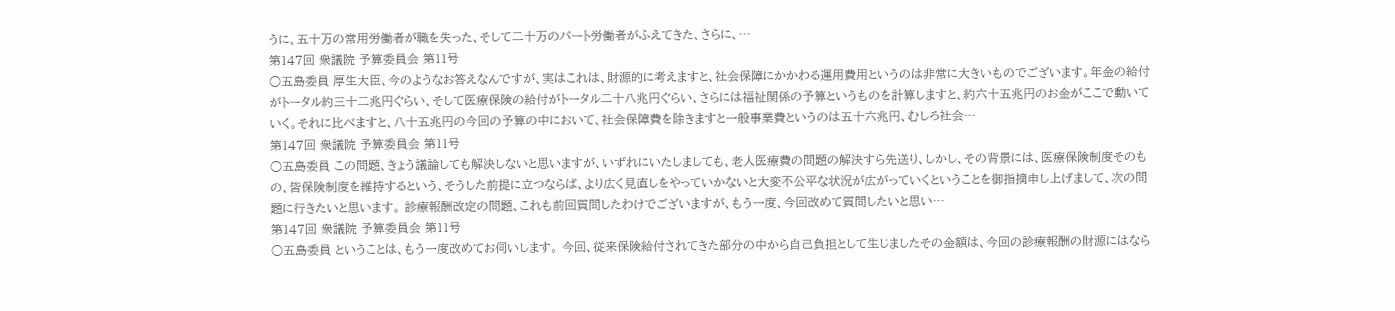うに、五十万の常用労働者が職を失った、そして二十万のパート労働者がふえてきた、さらに、…
第147回 衆議院 予算委員会 第11号
○五島委員 厚生大臣、今のようなお答えなんですが、実はこれは、財源的に考えますと、社会保障にかかわる運用費用というのは非常に大きいものでございます。年金の給付がトータル約三十二兆円ぐらい、そして医療保険の給付がトータル二十八兆円ぐらい、さらには福祉関係の予算というものを計算しますと、約六十五兆円のお金がここで動いていく。それに比べますと、八十五兆円の今回の予算の中において、社会保障費を除きますと一般事業費というのは五十六兆円、むしろ社会…
第147回 衆議院 予算委員会 第11号
○五島委員 この問題、きょう議論しても解決しないと思いますが、いずれにいたしましても、老人医療費の問題の解決すら先送り、しかし、その背景には、医療保険制度そのもの、皆保険制度を維持するという、そうした前提に立つならば、より広く見直しをやっていかないと大変不公平な状況が広がっていくということを御指摘申し上げまして、次の問題に行きたいと思います。 診療報酬改定の問題、これも前回質問したわけでございますが、もう一度、今回改めて質問したいと思い…
第147回 衆議院 予算委員会 第11号
○五島委員 ということは、もう一度改めてお伺いします。 今回、従来保険給付されてきた部分の中から自己負担として生じましたその金額は、今回の診療報酬の財源にはなら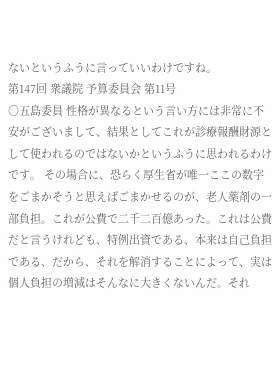ないというふうに言っていいわけですね。
第147回 衆議院 予算委員会 第11号
○五島委員 性格が異なるという言い方には非常に不安がございまして、結果としてこれが診療報酬財源として使われるのではないかというふうに思われるわけです。 その場合に、恐らく厚生省が唯一ここの数字をごまかそうと思えばごまかせるのが、老人薬剤の一部負担。これが公費で二千二百億あった。これは公費だと言うけれども、特例出資である、本来は自己負担である、だから、それを解消することによって、実は個人負担の増減はそんなに大きくないんだ。それ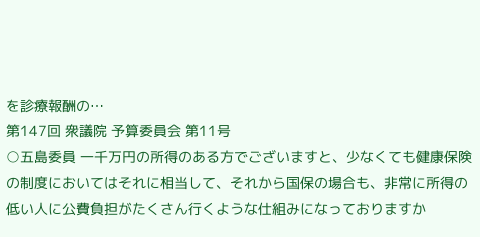を診療報酬の…
第147回 衆議院 予算委員会 第11号
○五島委員 一千万円の所得のある方でございますと、少なくても健康保険の制度においてはそれに相当して、それから国保の場合も、非常に所得の低い人に公費負担がたくさん行くような仕組みになっておりますか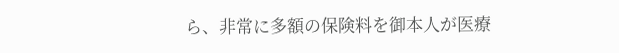ら、非常に多額の保険料を御本人が医療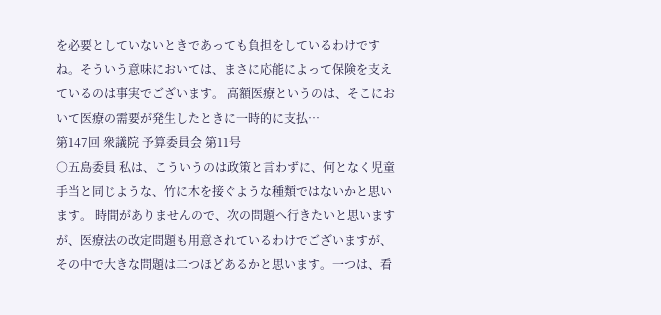を必要としていないときであっても負担をしているわけですね。そういう意味においては、まさに応能によって保険を支えているのは事実でございます。 高額医療というのは、そこにおいて医療の需要が発生したときに一時的に支払…
第147回 衆議院 予算委員会 第11号
○五島委員 私は、こういうのは政策と言わずに、何となく児童手当と同じような、竹に木を接ぐような種類ではないかと思います。 時間がありませんので、次の問題へ行きたいと思いますが、医療法の改定問題も用意されているわけでございますが、その中で大きな問題は二つほどあるかと思います。一つは、看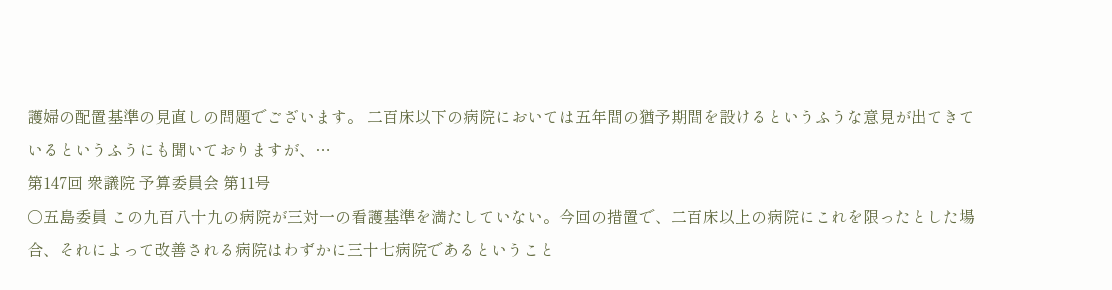護婦の配置基準の見直しの問題でございます。 二百床以下の病院においては五年間の猶予期間を設けるというふうな意見が出てきているというふうにも聞いておりますが、…
第147回 衆議院 予算委員会 第11号
○五島委員 この九百八十九の病院が三対一の看護基準を満たしていない。今回の措置で、二百床以上の病院にこれを限ったとした場合、それによって改善される病院はわずかに三十七病院であるということ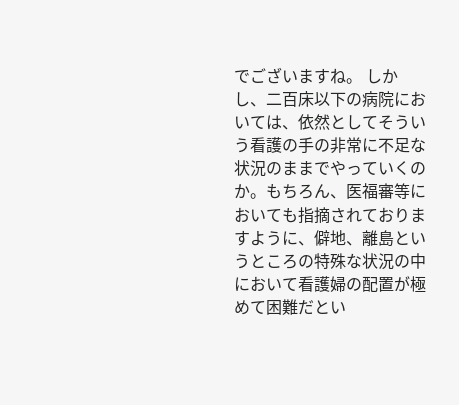でございますね。 しかし、二百床以下の病院においては、依然としてそういう看護の手の非常に不足な状況のままでやっていくのか。もちろん、医福審等においても指摘されておりますように、僻地、離島というところの特殊な状況の中において看護婦の配置が極めて困難だとい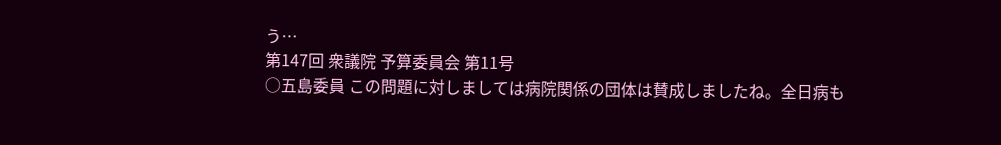う…
第147回 衆議院 予算委員会 第11号
○五島委員 この問題に対しましては病院関係の団体は賛成しましたね。全日病も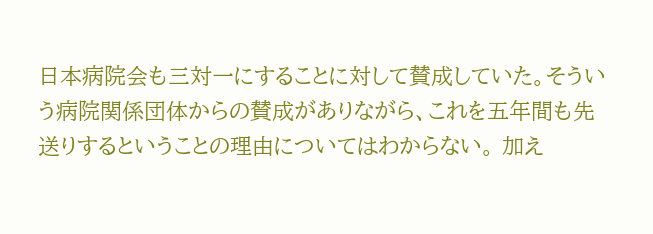日本病院会も三対一にすることに対して賛成していた。そういう病院関係団体からの賛成がありながら、これを五年間も先送りするということの理由についてはわからない。 加え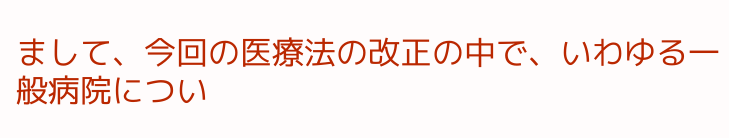まして、今回の医療法の改正の中で、いわゆる一般病院につい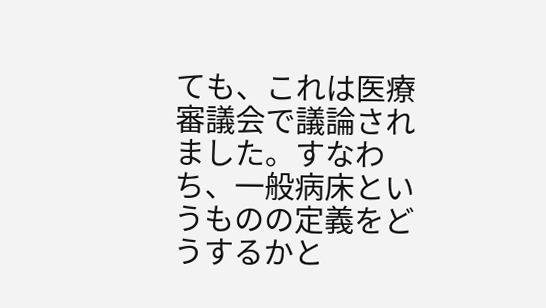ても、これは医療審議会で議論されました。すなわち、一般病床というものの定義をどうするかと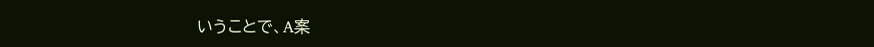いうことで、A案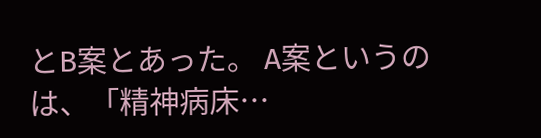とB案とあった。 A案というのは、「精神病床…